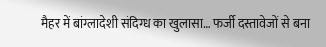मैहर में बांग्लादेशी संदिग्ध का खुलासा… फर्जी दस्तावेजों से बना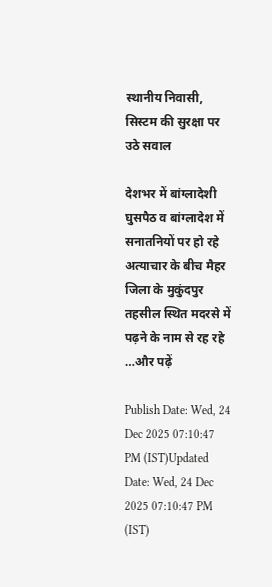स्थानीय निवासी, सिस्टम की सुरक्षा पर उठे सवाल

देशभर में बांग्लादेशी घुसपैठ व बांग्लादेश में सनातनियों पर हो रहे अत्याचार के बीच मैहर जिला के मुकुंदपुर तहसील स्थित मदरसे में पढ़ने के नाम से रह रहे …और पढ़ें

Publish Date: Wed, 24 Dec 2025 07:10:47 PM (IST)Updated Date: Wed, 24 Dec 2025 07:10:47 PM (IST)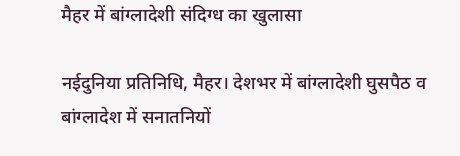मैहर में बांग्लादेशी संदिग्ध का खुलासा

नईदुनिया प्रतिनिधि, मैहर। देशभर में बांग्लादेशी घुसपैठ व बांग्लादेश में सनातनियों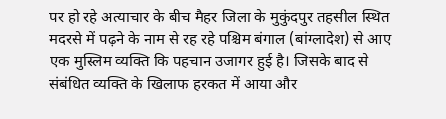पर हो रहे अत्याचार के बीच मैहर जिला के मुकुंदपुर तहसील स्थित मदरसे में पढ़ने के नाम से रह रहे पश्चिम बंगाल (बांग्लादेश) से आए एक मुस्लिम व्यक्ति कि पहचान उजागर हुई है। जिसके बाद से संबंधित व्यक्ति के खिलाफ हरकत में आया और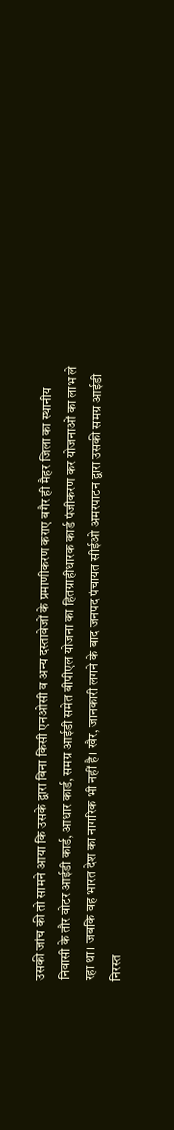उसकी जांच की तो सामने आया कि उसके द्वारा बिना किसी एनओसी व अन्य दस्तावेजों के प्रमाणीकरण कराए बगैर ही मैहर जिला का स्थानीय निवासी के तौर वोटर आईडी कार्ड, आधार कार्ड, समग्र आईडी समेत बीपीएल योजना का हितग्राहीधारक कार्ड पंजीकरण कर योजनाओं का लाभ ले रहा था। जबकि वह भारत देश का नागरिक भी नहीं है। खैर, जानकारी लगने के बाद जनपद पंचायत सीईओ अमरपाटन द्वारा उसकी समग्र आईडी निरस्त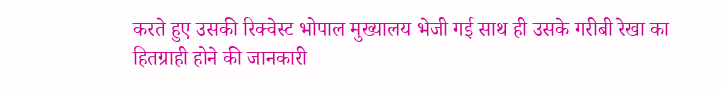करते हुए उसकी रिक्वेस्ट भोपाल मुख्यालय भेजी गई साथ ही उसके गरीबी रेखा का हितग्राही होने की जानकारी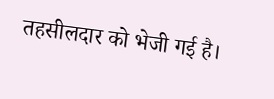तहसीलदार को भेजी गई है।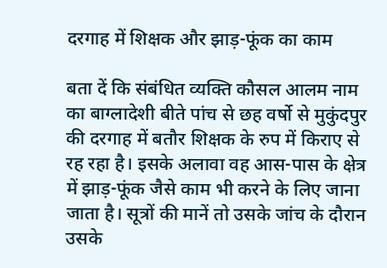दरगाह में शिक्षक और झाड़-फूंक का काम

बता दें कि संबंधित व्यक्ति कौसल आलम नाम का बाग्लादेशी बीते पांच से छह वर्षो से मुकुंदपुर की दरगाह में बतौर शिक्षक के रुप में किराए से रह रहा है। इसके अलावा वह आस-पास के क्षेत्र में झाड़-फूंक जैसे काम भी करने के लिए जाना जाता है। सूत्रों की मानें तो उसके जांच के दौरान उसके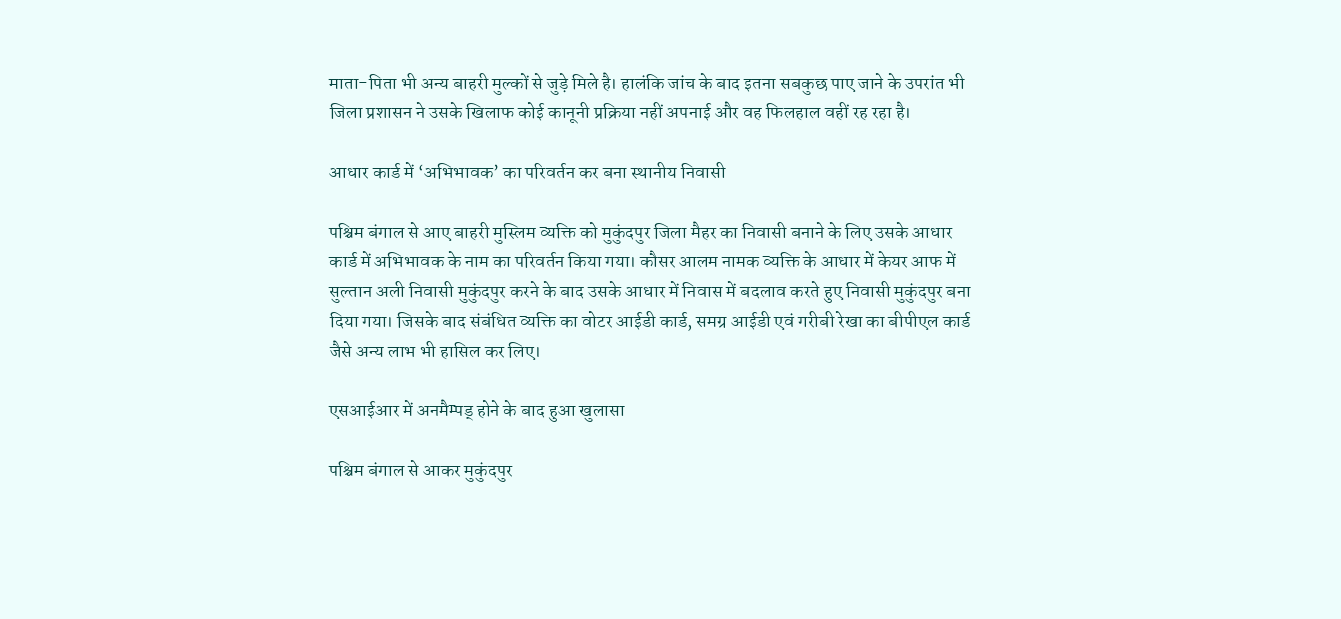माता-पिता भी अन्य बाहरी मुल्कों से जुड़े मिले है। हालंकि जांच के बाद इतना सबकुछ पाए जाने के उपरांत भी जिला प्रशासन ने उसके खिलाफ कोई कानूनी प्रक्रिया नहीं अपनाई और वह फिलहाल वहीं रह रहा है।

आधार कार्ड में ‘अभिभावक’ का परिवर्तन कर बना स्थानीय निवासी

पश्चिम बंगाल से आए बाहरी मुस्लिम व्यक्ति को मुकुंदपुर जिला मैहर का निवासी बनाने के लिए उसके आधार कार्ड में अभिभावक के नाम का परिवर्तन किया गया। कौसर आलम नामक व्यक्ति के आधार में केयर आफ में सुल्तान अली निवासी मुकुंदपुर करने के बाद उसके आधार में निवास में बदलाव करते हुए निवासी मुकुंदपुर बना दिया गया। जिसके बाद संबंधित व्यक्ति का वोटर आईडी कार्ड, समग्र आईडी एवं गरीबी रेखा का बीपीएल कार्ड जैसे अन्य लाभ भी हासिल कर लिए।

एसआईआर में अनमैम्पड् होने के बाद हुआ खुलासा

पश्चिम बंगाल से आकर मुकुंदपुर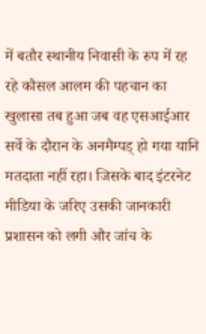में बतौर स्थानीय निवासी के रुप में रह रहे कौसल आलम की पहचान का खुलासा तब हुआ जब वह एसआईआर सर्वे के दौरान के अनमैम्पड् हो गया यानि मतदाता नहीं रहा। जिसके बाद इंटरनेट मीडिया के जरिए उसकी जानकारी प्रशासन को लगी और जांच के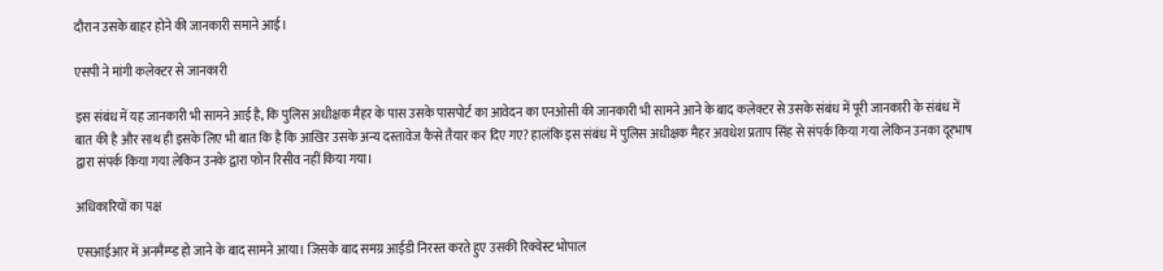दौरान उसके बाहर होने की जानकारी समाने आई।

एसपी ने मांगी कलेक्टर से जानकारी

इस संबंध में यह जानकारी भी सामने आई है, कि पुलिस अधीक्षक मैहर के पास उसके पासपोर्ट का आवेदन का एनओसी की जानकारी भी सामने आने के बाद कलेक्टर से उसके संबंध में पूरी जानकारी के संबंध में बात की है और साथ ही इसके लिए भी बात कि है कि आखिर उसके अन्य दस्तावेज कैसे तैयार कर दिए गए? हालंकि इस संबंध में पुलिस अधीक्षक मैहर अवधेश प्रताप सिंह से संपर्क किया गया लेकिन उनका दूरभाष द्वारा संपर्क किया गया लेकिन उनके द्वारा फोन रिसीव नहीं किया गया।

अधिकारियों का पक्ष

एसआईआर में अनमैम्प्ड हो जाने के बाद सामने आया। जिसके बाद समग्र आईडी निरस्त करते हुए उसकी रिक्वेस्ट भोपाल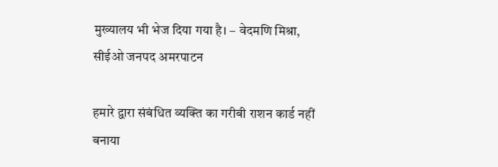मुख्यालय भी भेज दिया गया है। – वेदमणि मिश्रा, सीईओ जनपद अमरपाटन

हमारे द्वारा संबंधित व्यक्ति का गरीबी राशन कार्ड नहीं बनाया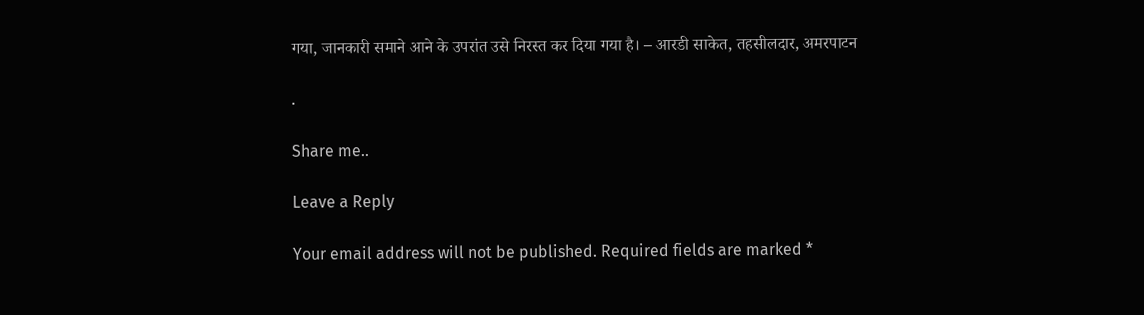गया, जानकारी समाने आने के उपरांत उसे निरस्त कर दिया गया है। – आरडी साकेत, तहसीलदार, अमरपाटन

.

Share me..

Leave a Reply

Your email address will not be published. Required fields are marked *